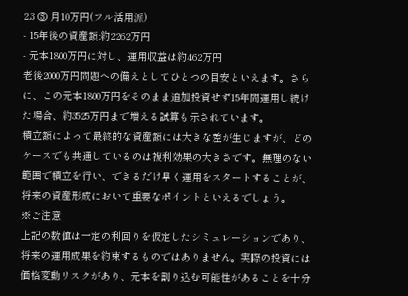2.3 ③ 月10万円(フル活用派)
- 15年後の資産額:約2262万円
- 元本1800万円に対し、運用収益は約462万円
老後2000万円問題への備えとしてひとつの目安といえます。さらに、この元本1800万円をそのまま追加投資せず15年間運用し続けた場合、約3525万円まで増える試算も示されています。
積立額によって最終的な資産額には大きな差が生じますが、どのケースでも共通しているのは複利効果の大きさです。無理のない範囲で積立を行い、できるだけ早く運用をスタートすることが、将来の資産形成において重要なポイントといえるでしょう。
※ご注意
上記の数値は一定の利回りを仮定したシミュレーションであり、将来の運用成果を約束するものではありません。実際の投資には価格変動リスクがあり、元本を割り込む可能性があることを十分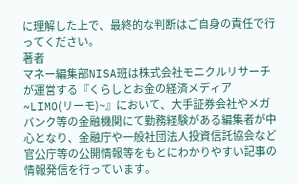に理解した上で、最終的な判断はご自身の責任で行ってください。
著者
マネー編集部NISA班は株式会社モニクルリサーチが運営する『くらしとお金の経済メディア ~LIMO(リーモ)~』において、大手証券会社やメガバンク等の金融機関にて勤務経験がある編集者が中心となり、金融庁や一般社団法人投資信託協会など官公庁等の公開情報等をもとにわかりやすい記事の情報発信を行っています。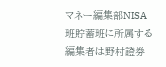マネー編集部NISA班貯蓄班に所属する編集者は野村證券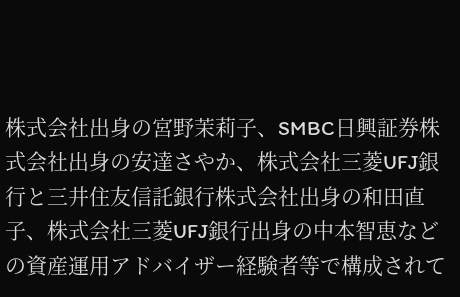株式会社出身の宮野茉莉子、SMBC日興証券株式会社出身の安達さやか、株式会社三菱UFJ銀行と三井住友信託銀行株式会社出身の和田直子、株式会社三菱UFJ銀行出身の中本智恵などの資産運用アドバイザー経験者等で構成されて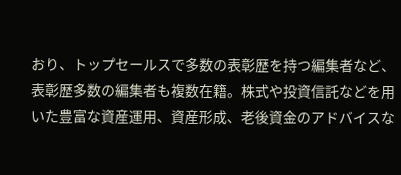おり、トップセールスで多数の表彰歴を持つ編集者など、表彰歴多数の編集者も複数在籍。株式や投資信託などを用いた豊富な資産運用、資産形成、老後資金のアドバイスな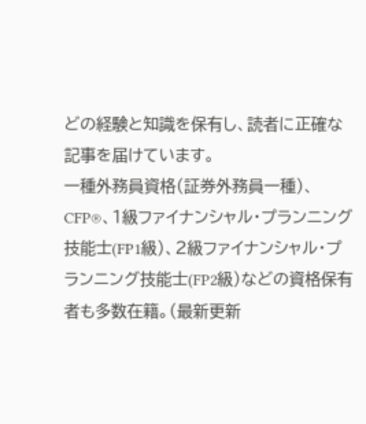どの経験と知識を保有し、読者に正確な記事を届けています。
一種外務員資格(証券外務員一種)、CFP®、1級ファイナンシャル・プランニング技能士(FP1級)、2級ファイナンシャル・プランニング技能士(FP2級)などの資格保有者も多数在籍。(最新更新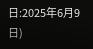日:2025年6月9日)